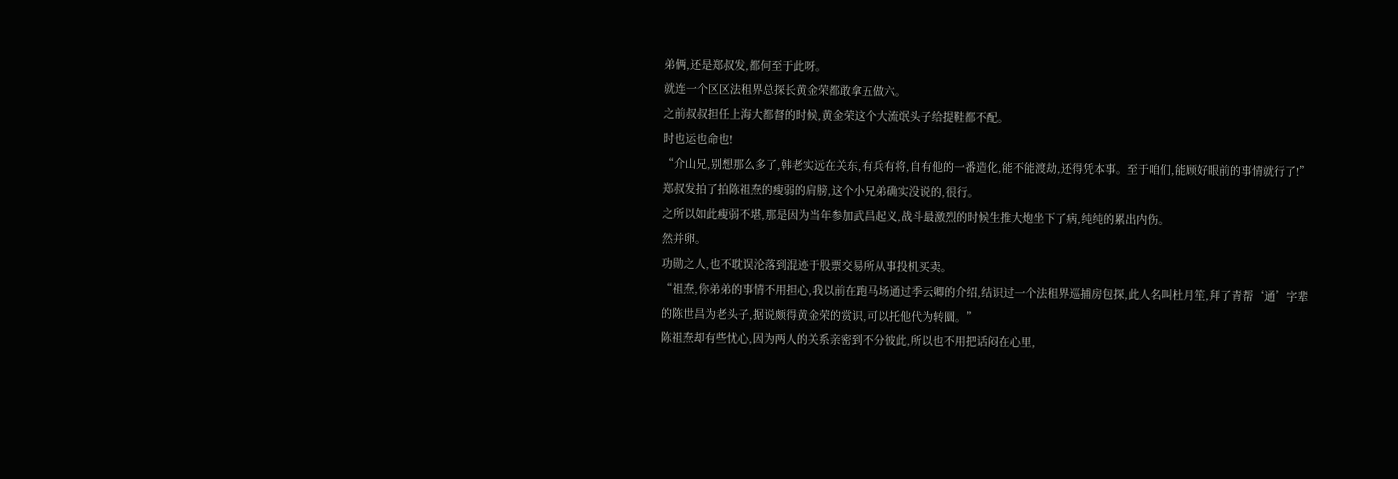弟俩,还是郑叔发,都何至于此呀。
就连一个区区法租界总探长黄金荣都敢拿五做六。
之前叔叔担任上海大都督的时候,黄金荣这个大流氓头子给提鞋都不配。
时也运也命也!
“介山兄,别想那么多了,韩老实远在关东,有兵有将,自有他的一番造化,能不能渡劫,还得凭本事。至于咱们,能顾好眼前的事情就行了!”
郑叔发拍了拍陈祖焘的瘦弱的肩膀,这个小兄弟确实没说的,很行。
之所以如此瘦弱不堪,那是因为当年参加武昌起义,战斗最激烈的时候生推大炮坐下了病,纯纯的累出内伤。
然并卵。
功勋之人,也不耽误沦落到混迹于股票交易所从事投机买卖。
“祖焘,你弟弟的事情不用担心,我以前在跑马场通过季云卿的介绍,结识过一个法租界巡捕房包探,此人名叫杜月笙,拜了青帮‘通’字辈的陈世昌为老头子,据说颇得黄金荣的赏识,可以托他代为转圜。”
陈祖焘却有些忧心,因为两人的关系亲密到不分彼此,所以也不用把话闷在心里,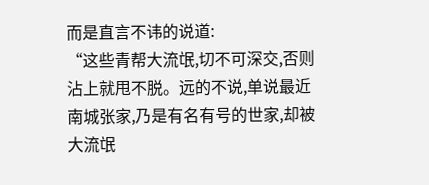而是直言不讳的说道:
“这些青帮大流氓,切不可深交,否则沾上就甩不脱。远的不说,单说最近南城张家,乃是有名有号的世家,却被大流氓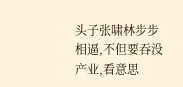头子张啸林步步相逼,不但要吞没产业,看意思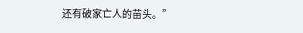还有破家亡人的苗头。”